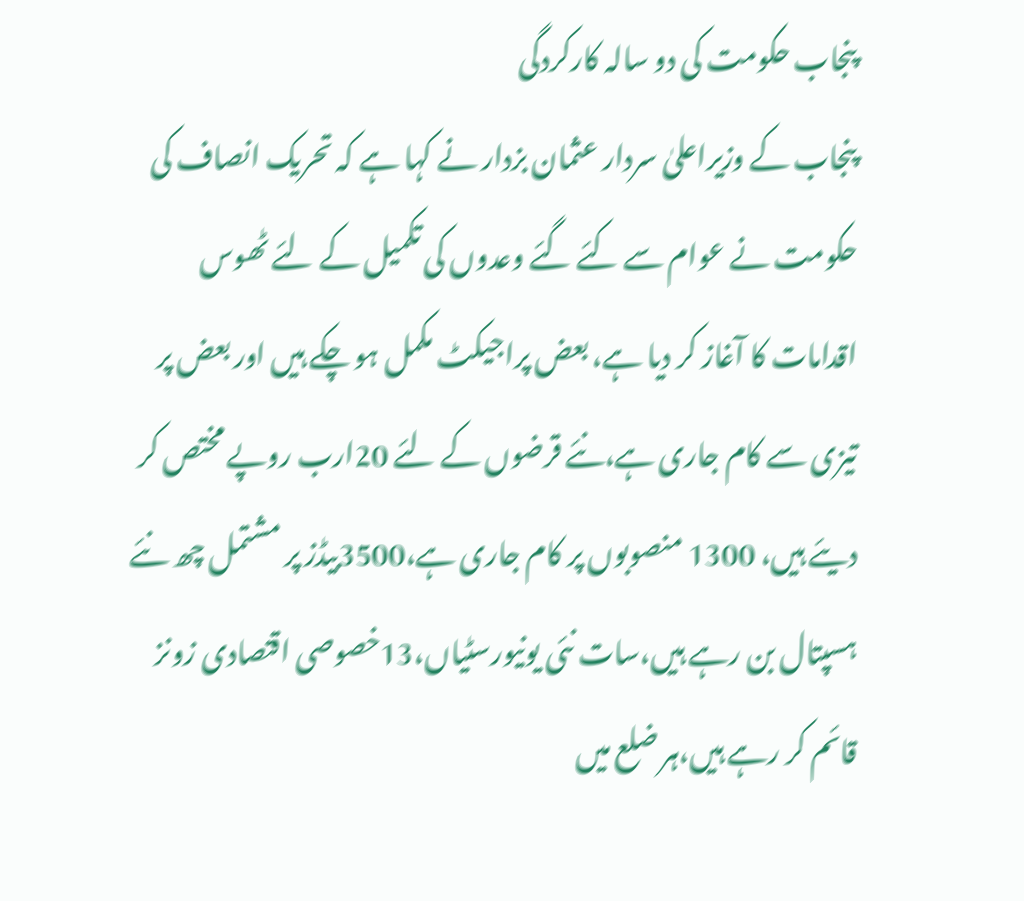پنجاب حکومت کی دو سالہ کارکردگی
پنجاب کے وزیراعلیٰ سردار عثمان بزدار نے کہا ہے کہ تحریک انصاف کی حکومت نے عوام سے کئے گئے وعدوں کی تکمیل کے لئے ٹھوس اقدامات کا آغاز کر دیا ہے، بعض پراجیکٹ مکمل ہو چکے ہیں اور بعض پر تیزی سے کام جاری ہے،نئے قرضوں کے لئے 20ارب روپے مختص کر دیئے ہیں، 1300 منصوبوں پر کام جاری ہے،3500بیڈز پر مشتمل چھ نئے ہسپتال بن رہے ہیں،سات نئی یونیورسٹیاں،13خصوصی اقتصادی زونز قائم کر رہے ہیں،ہر ضلع میں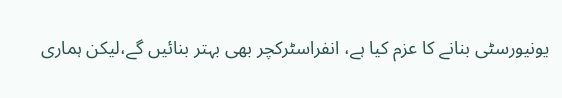یونیورسٹی بنانے کا عزم کیا ہے، انفراسٹرکچر بھی بہتر بنائیں گے،لیکن ہماری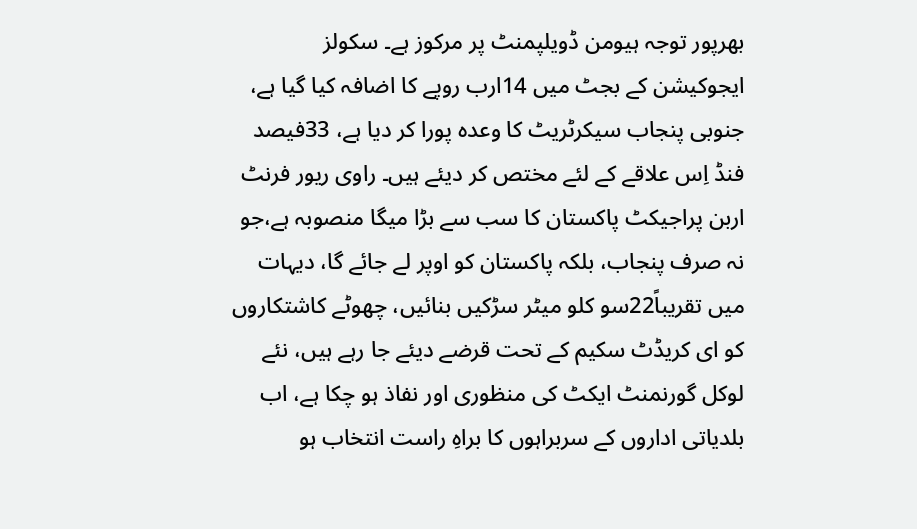بھرپور توجہ ہیومن ڈویلپمنٹ پر مرکوز ہے۔ سکولز ایجوکیشن کے بجٹ میں 14ارب روپے کا اضافہ کیا گیا ہے، جنوبی پنجاب سیکرٹریٹ کا وعدہ پورا کر دیا ہے، 33فیصد فنڈ اِس علاقے کے لئے مختص کر دیئے ہیں۔ راوی ریور فرنٹ اربن پراجیکٹ پاکستان کا سب سے بڑا میگا منصوبہ ہے،جو نہ صرف پنجاب، بلکہ پاکستان کو اوپر لے جائے گا، دیہات میں تقریباً22سو کلو میٹر سڑکیں بنائیں، چھوٹے کاشتکاروں کو ای کریڈٹ سکیم کے تحت قرضے دیئے جا رہے ہیں، نئے لوکل گورنمنٹ ایکٹ کی منظوری اور نفاذ ہو چکا ہے، اب بلدیاتی اداروں کے سربراہوں کا براہِ راست انتخاب ہو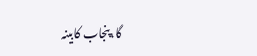گا،پنجاب کابینہ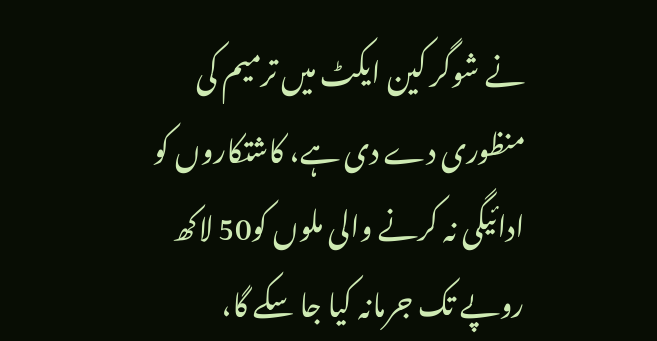نے شوگر کین ایکٹ میں ترمیم کی منظوری دے دی ہے، کاشتکاروں کو ادائیگی نہ کرنے والی ملوں کو50 لاکھ روپے تک جرمانہ کیا جا سکے گا،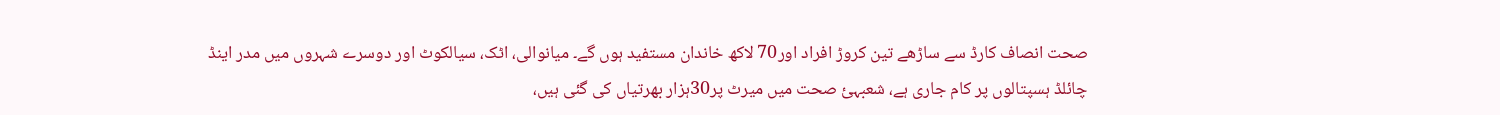صحت انصاف کارڈ سے ساڑھے تین کروڑ افراد اور70 لاکھ خاندان مستفید ہوں گے۔ میانوالی، اٹک، سیالکوٹ اور دوسرے شہروں میں مدر اینڈ چائلڈ ہسپتالوں پر کام جاری ہے، شعبہئ صحت میں میرٹ پر30ہزار بھرتیاں کی گئی ہیں،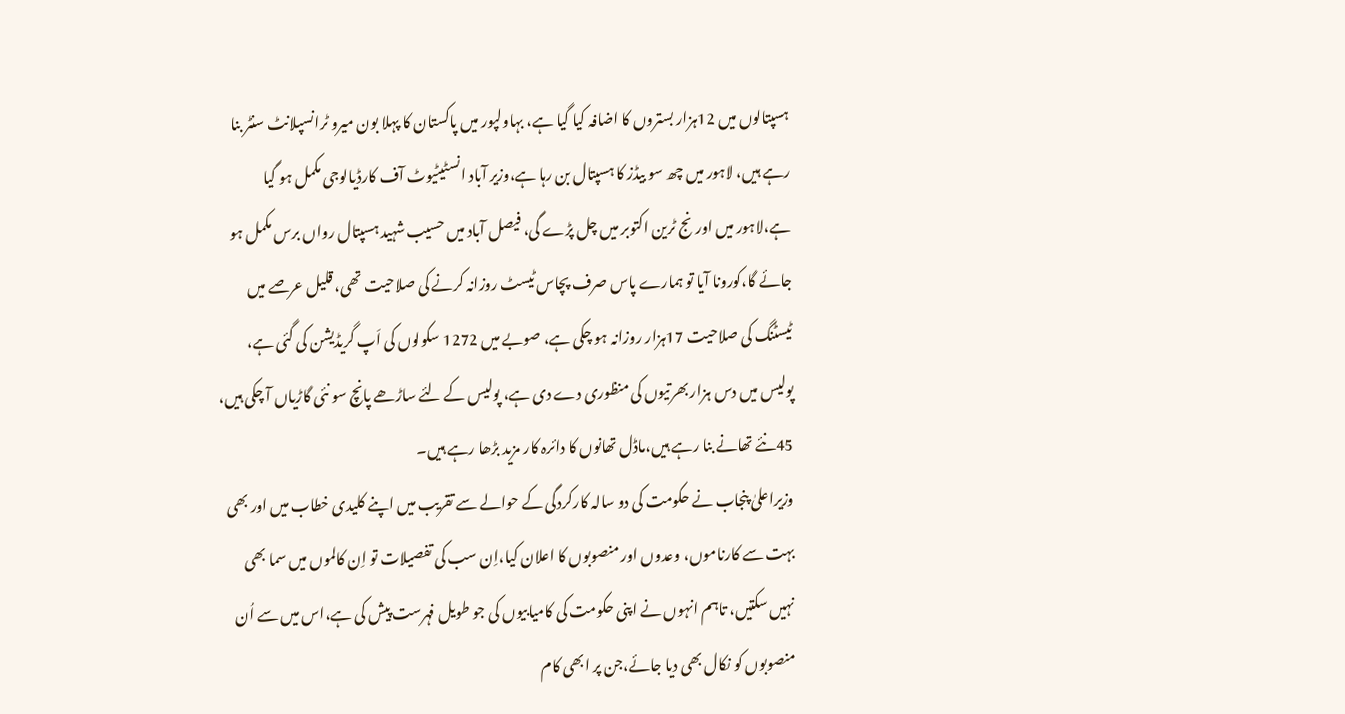ہسپتالوں میں 12ہزار بستروں کا اضافہ کیا گیا ہے، بہاولپور میں پاکستان کا پہلا بون میرو ٹرانسپلانٹ سنٹر بنا رہے ہیں، لاہور میں چھ سو بیڈز کا ہسپتال بن رہا ہے،وزیر آباد انسٹیٹیوٹ آف کارڈیالوجی مکمل ہو گیا ہے،لاہور میں اورنج ٹرین اکتوبر میں چل پڑے گی، فیصل آباد میں حسیب شہید ہسپتال رواں برس مکمل ہو جائے گا،کورونا آیا تو ہمارے پاس صرف پچاس ٹیسٹ روزانہ کرنے کی صلاحیت تھی، قلیل عرصے میں ٹیسٹنگ کی صلاحیت 17ہزار روزانہ ہو چکی ہے، صوبے میں 1272 سکولوں کی اَپ گریڈیشن کی گئی ہے، پولیس میں دس ہزار بھرتیوں کی منظوری دے دی ہے، پولیس کے لئے ساڑھے پانچ سو نئی گاڑیاں آ چکی ہیں، 45نئے تھانے بنا رہے ہیں،ماڈل تھانوں کا دائرہ کار مزید بڑھا رہے ہیں۔
وزیراعلیٰ پنجاب نے حکومت کی دو سالہ کارکردگی کے حوالے سے تقریب میں اپنے کلیدی خطاب میں اور بھی بہت سے کارناموں، وعدوں اور منصوبوں کا اعلان کیا،اِن سب کی تفصیلات تو اِن کالموں میں سما بھی نہیں سکتیں، تاہم انہوں نے اپنی حکومت کی کامیابیوں کی جو طویل فہرست پیش کی ہے،اس میں سے اُن منصوبوں کو نکال بھی دیا جائے،جن پر ابھی کام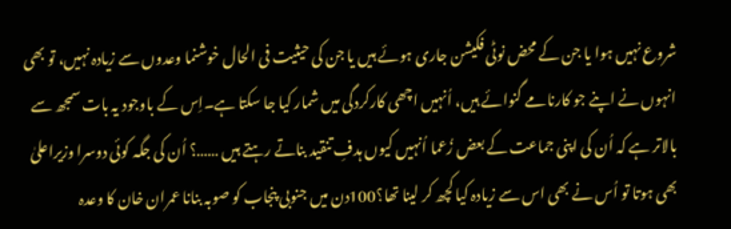شروع نہیں ہوا یا جن کے محض نوٹی فکیشن جاری ہوئے ہیں یا جن کی حیثیت فی الحال خوشنما وعدوں سے زیادہ نہیں، تو بھی انہوں نے اپنے جو کارنامے گنوائے ہیں، اُنہیں اچھی کارکردگی میں شمار کیا جا سکتا ہے۔اِس کے باوجود یہ بات سمجھ سے بالاتر ہے کہ اُن کی اپنی جماعت کے بعض زُعما اُنہیں کیوں ہدفِ تنقید بناتے رہتے ہیں ……؟ اُن کی جگہ کوئی دوسرا وزیراعلیٰ بھی ہوتا تو اُس نے بھی اس سے زیادہ کیا کچھ کر لینا تھا؟100دن میں جنوبی پنجاب کو صوبہ بنانا عمران خان کا وعدہ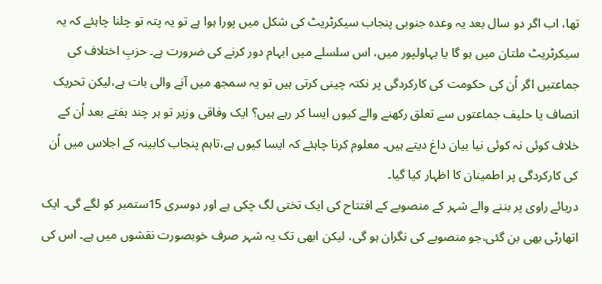تھا، اب اگر دو سال بعد یہ وعدہ جنوبی پنجاب سیکرٹریٹ کی شکل میں پورا ہوا ہے تو یہ پتہ تو چلنا چاہئے کہ یہ سیکرٹریٹ ملتان میں ہو گا یا بہاولپور میں، اس سلسلے میں ابہام دور کرنے کی ضرورت ہے۔ حزبِ اختلاف کی جماعتیں اگر اُن کی حکومت کی کارکردگی پر نکتہ چینی کرتی ہیں تو یہ سمجھ میں آنے والی بات ہے،لیکن تحریک انصاف یا حلیف جماعتوں سے تعلق رکھنے والے کیوں ایسا کر رہے ہیں؟ ایک وفاقی وزیر تو ہر چند ہفتے بعد اُن کے خلاف کوئی نہ کوئی نیا بیان داغ دیتے ہیں۔ معلوم کرنا چاہئے کہ ایسا کیوں ہے،تاہم پنجاب کابینہ کے اجلاس میں اُن کی کارکردگی پر اطمینان کا اظہار کیا گیا۔
دریائے راوی پر بننے والے شہر کے منصوبے کے افتتاح کی ایک تختی لگ چکی ہے اور دوسری 15ستمبر کو لگے گی۔ ایک اتھارٹی بھی بن گئی،جو منصوبے کی نگران ہو گی، لیکن ابھی تک یہ شہر صرف خوبصورت نقشوں میں ہے۔ اس کی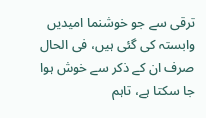ترقی سے جو خوشنما امیدیں وابستہ کی گئی ہیں، فی الحال صرف ان کے ذکر سے خوش ہوا جا سکتا ہے، تاہم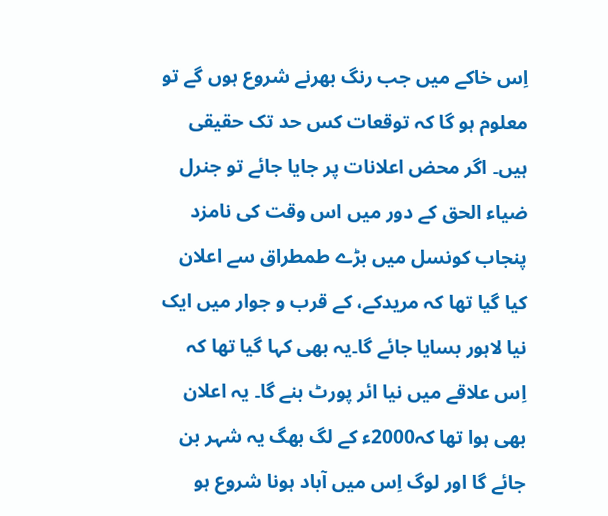اِس خاکے میں جب رنگ بھرنے شروع ہوں گے تو معلوم ہو گا کہ توقعات کس حد تک حقیقی ہیں۔ اگر محض اعلانات پر جایا جائے تو جنرل ضیاء الحق کے دور میں اس وقت کی نامزد پنجاب کونسل میں بڑے طمطراق سے اعلان کیا گیا تھا کہ مریدکے، کے قرب و جوار میں ایک نیا لاہور بسایا جائے گا۔یہ بھی کہا گیا تھا کہ اِس علاقے میں نیا ائر پورٹ بنے گا۔ یہ اعلان بھی ہوا تھا کہ2000ء کے لگ بھگ یہ شہر بن جائے گا اور لوگ اِس میں آباد ہونا شروع ہو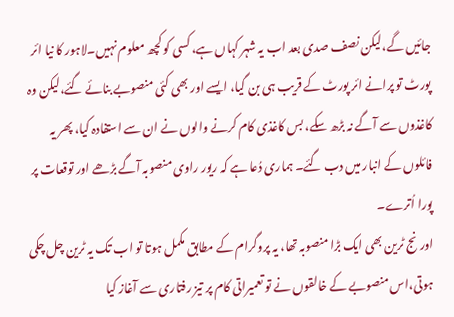جائیں گے،لیکن نصف صدی بعد اب یہ شہر کہاں ہے، کسی کو کچھ معلوم نہیں۔لاہور کا نیا ائر پورٹ تو پرانے ائر پورٹ کے قریب ہی بن گیا، ایسے اور بھی کئی منصوبے بنائے گئے،لیکن وہ کاغذوں سے آگے نہ بڑھ سکے، بس کاغذی کام کرنے والوں نے ان سے استفادہ کیا، پھر یہ فائلوں کے انبار میں دب گئے۔ ہماری دُعا ہے کہ ریور راوی منصوبہ آگے بڑھے اور توقعات پر پورا اُترے۔
اورنج ٹرین بھی ایک بڑا منصوبہ تھا، یہ پروگرام کے مطابق مکمل ہوتا تو اب تک یہ ٹرین چل چکی ہوتی،اس منصوبے کے خالقوں نے تو تعمیراتی کام پر تیز رفتاری سے آغاز کیا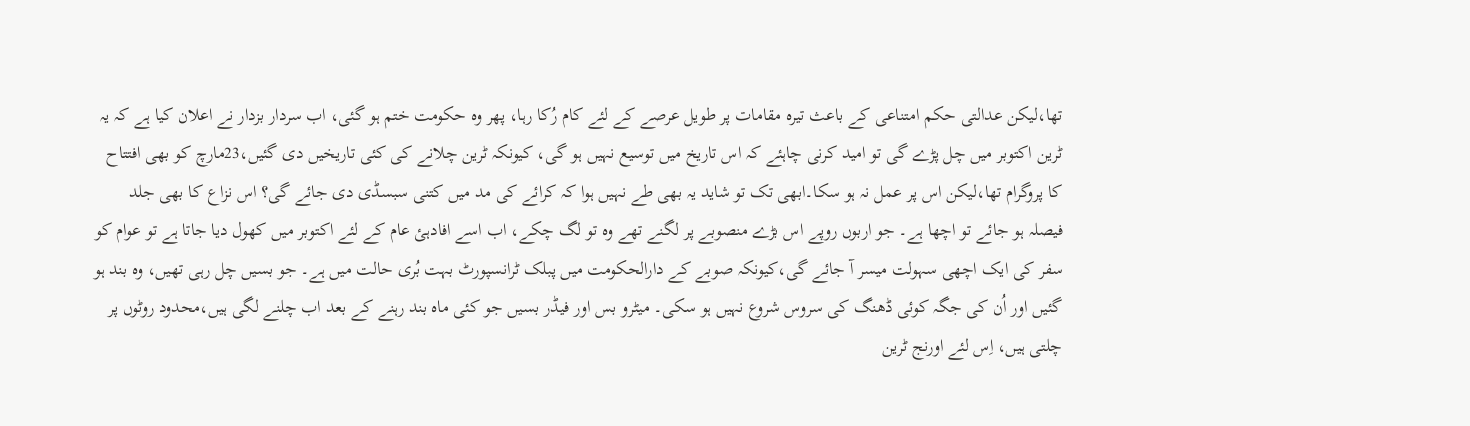تھا،لیکن عدالتی حکم امتناعی کے باعث تیرہ مقامات پر طویل عرصے کے لئے کام رُکا رہا، پھر وہ حکومت ختم ہو گئی، اب سردار بزدار نے اعلان کیا ہے کہ یہ ٹرین اکتوبر میں چل پڑے گی تو امید کرنی چاہئے کہ اس تاریخ میں توسیع نہیں ہو گی، کیونکہ ٹرین چلانے کی کئی تاریخیں دی گئیں،23مارچ کو بھی افتتاح کا پروگرام تھا،لیکن اس پر عمل نہ ہو سکا۔ابھی تک تو شاید یہ بھی طے نہیں ہوا کہ کرائے کی مد میں کتنی سبسڈی دی جائے گی؟ اس نزاع کا بھی جلد فیصلہ ہو جائے تو اچھا ہے۔ جو اربوں روپے اس بڑے منصوبے پر لگنے تھے وہ تو لگ چکے، اب اسے افادہئ عام کے لئے اکتوبر میں کھول دیا جاتا ہے تو عوام کو سفر کی ایک اچھی سہولت میسر آ جائے گی،کیونکہ صوبے کے دارالحکومت میں پبلک ٹرانسپورٹ بہت بُری حالت میں ہے۔ جو بسیں چل رہی تھیں، وہ بند ہو گئیں اور اُن کی جگہ کوئی ڈھنگ کی سروس شروع نہیں ہو سکی۔ میٹرو بس اور فیڈر بسیں جو کئی ماہ بند رہنے کے بعد اب چلنے لگی ہیں،محدود روٹوں پر چلتی ہیں، اِس لئے اورنج ٹرین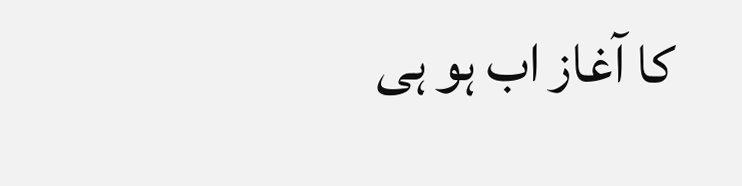کا آغاز اب ہو ہی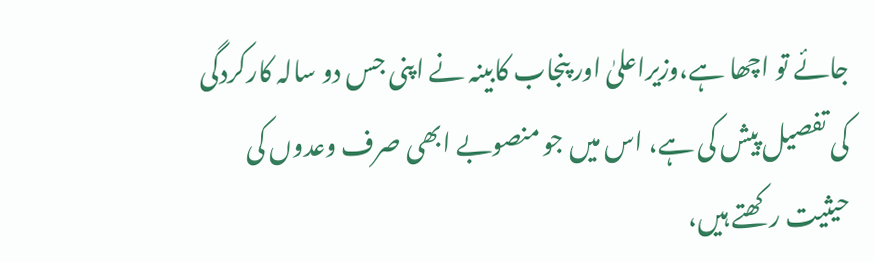جائے تو اچھا ہے،وزیراعلیٰ اور پنجاب کابینہ نے اپنی جس دو سالہ کارکردگی کی تفصیل پیش کی ہے، اس میں جو منصوبے ابھی صرف وعدوں کی حیثیت رکھتے ہیں،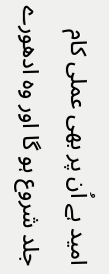امید ہے اُن پر بھی عملی کام جلد شروع ہو گا اور وہ ادھورے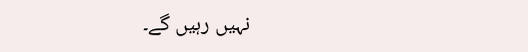نہیں رہیں گے۔